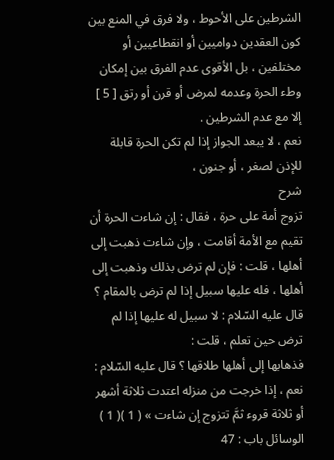الشرطين على الأحوط ، ولا فرق في المنع بين كون العقدين دواميين أو انقطاعيين أو مختلفين ، بل الأقوى عدم الفرق بين إمكان وطء الحرة وعدمه لمرض أو قرن أو رتق [ 5 ] إلا مع عدم الشرطين .
نعم ، لا يبعد الجواز إذا لم تكن الحرة قابلة للإذن لصغر ، أو جنون ،
شرح
تزوج أمة على حرة ، فقال : إن شاءت الحرة أن تقيم مع الأمة أقامت ، وإن شاءت ذهبت إلى أهلها ، قلت : فإن لم ترض بذلك وذهبت إلى أهلها ، فله عليها سبيل إذا لم ترض بالمقام ؟ قال عليه السّلام : لا سبيل له عليها إذا لم ترض حين تعلم ، قلت :
فذهابها إلى أهلها طلاقها ؟ قال عليه السّلام : نعم ، إذا خرجت من منزله اعتدت ثلاثة أشهر أو ثلاثة قروء ثمَّ تتزوج إن شاءت » ( 1 )( 1 ) الوسائل باب : 47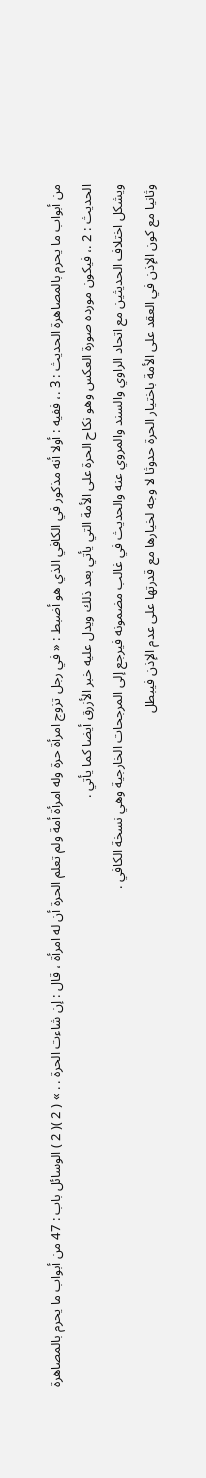من أبواب ما يحرم بالمصاهرة الحديث : 3 .، ففيه : أولا أنه مذكور في الكافي الذي هو أضبط : « في رجل تزوج امرأة حرة وله امرأة أمة ولم تعلم الحرة أن له امرأة ، قال : إن شاءت الحرة . . » ( 2 )( 2 ) الوسائل باب : 47 من أبواب ما يحرم بالمصاهرة الحديث : 2 .، فيكون مورده صورة العكس وهو نكاح الحرة على الأمة التي يأتي بعد ذلك ويدل عليه خبر الأزرق أيضا كما يأتي .
ويشكل اختلاف الحديثين مع اتحاد الراوي والسند والمروي عنه والحديث في غالب مضمونه فيرجع إلى المرجحات الخارجية وهي نسخة الكافي .
وثانيا مع كون الإذن في العقد على الأمة باختيار الحرة حدوثا لا وجه لخيارها مع قدرتها على عدم الإذن فيبطل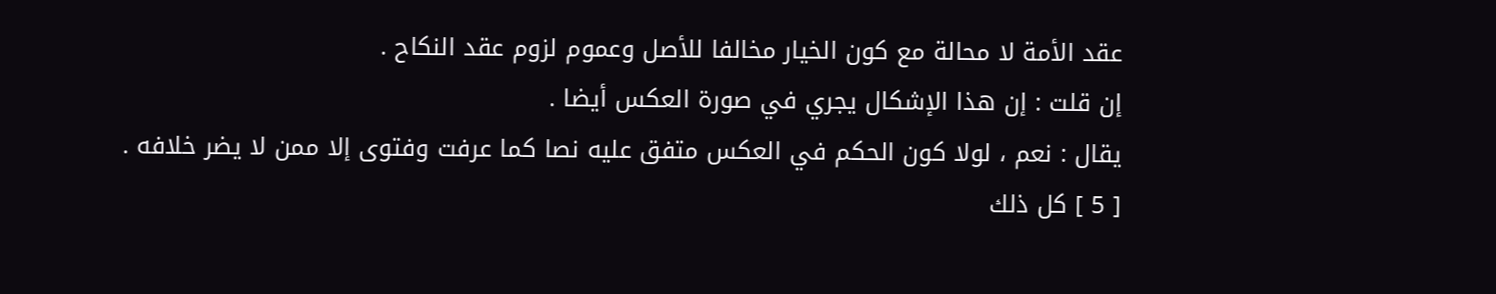عقد الأمة لا محالة مع كون الخيار مخالفا للأصل وعموم لزوم عقد النكاح .
إن قلت : إن هذا الإشكال يجري في صورة العكس أيضا .
يقال : نعم ، لولا كون الحكم في العكس متفق عليه نصا كما عرفت وفتوى إلا ممن لا يضر خلافه .
[ 5 ] كل ذلك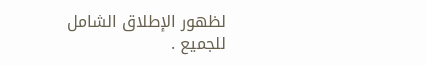لظهور الإطلاق الشامل للجميع .